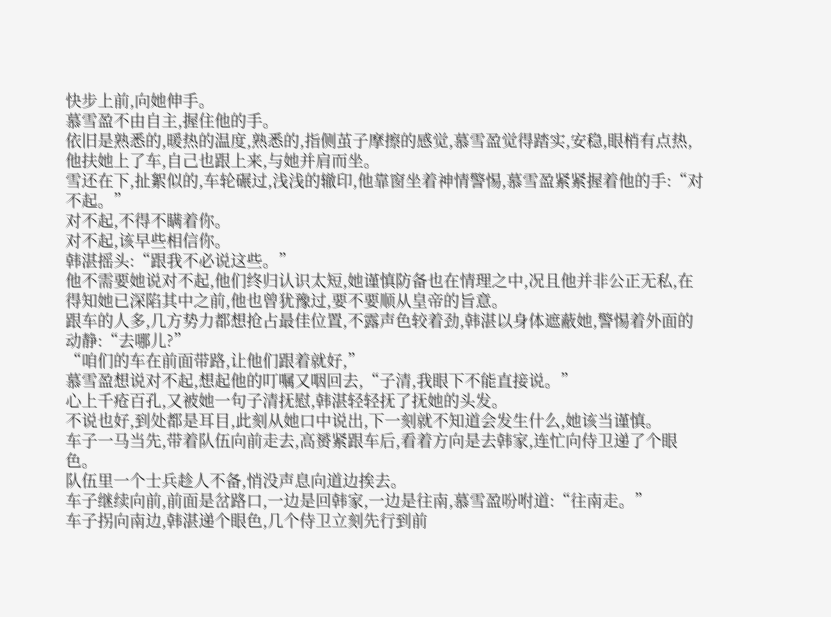快步上前,向她伸手。
慕雪盈不由自主,握住他的手。
依旧是熟悉的,暖热的温度,熟悉的,指侧茧子摩擦的感觉,慕雪盈觉得踏实,安稳,眼梢有点热,他扶她上了车,自己也跟上来,与她并肩而坐。
雪还在下,扯絮似的,车轮碾过,浅浅的辙印,他靠窗坐着神情警惕,慕雪盈紧紧握着他的手:“对不起。”
对不起,不得不瞒着你。
对不起,该早些相信你。
韩湛摇头:“跟我不必说这些。”
他不需要她说对不起,他们终归认识太短,她谨慎防备也在情理之中,况且他并非公正无私,在得知她已深陷其中之前,他也曾犹豫过,要不要顺从皇帝的旨意。
跟车的人多,几方势力都想抢占最佳位置,不露声色较着劲,韩湛以身体遮蔽她,警惕着外面的动静:“去哪儿?”
“咱们的车在前面带路,让他们跟着就好,”
慕雪盈想说对不起,想起他的叮嘱又咽回去,“子清,我眼下不能直接说。”
心上千疮百孔,又被她一句子清抚慰,韩湛轻轻抚了抚她的头发。
不说也好,到处都是耳目,此刻从她口中说出,下一刻就不知道会发生什么,她该当谨慎。
车子一马当先,带着队伍向前走去,高赟紧跟车后,看着方向是去韩家,连忙向侍卫递了个眼色。
队伍里一个士兵趁人不备,悄没声息向道边挨去。
车子继续向前,前面是岔路口,一边是回韩家,一边是往南,慕雪盈吩咐道:“往南走。”
车子拐向南边,韩湛递个眼色,几个侍卫立刻先行到前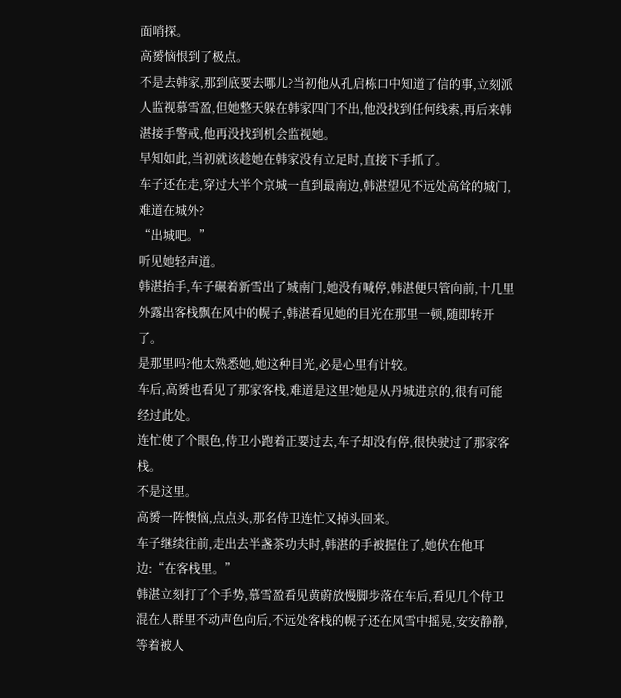面哨探。
高赟恼恨到了极点。
不是去韩家,那到底要去哪儿?当初他从孔启栋口中知道了信的事,立刻派人监视慕雪盈,但她整天躲在韩家四门不出,他没找到任何线索,再后来韩湛接手警戒,他再没找到机会监视她。
早知如此,当初就该趁她在韩家没有立足时,直接下手抓了。
车子还在走,穿过大半个京城一直到最南边,韩湛望见不远处高耸的城门,难道在城外?
“出城吧。”
听见她轻声道。
韩湛抬手,车子碾着新雪出了城南门,她没有喊停,韩湛便只管向前,十几里外露出客栈飘在风中的幌子,韩湛看见她的目光在那里一顿,随即转开了。
是那里吗?他太熟悉她,她这种目光,必是心里有计较。
车后,高赟也看见了那家客栈,难道是这里?她是从丹城进京的,很有可能经过此处。
连忙使了个眼色,侍卫小跑着正要过去,车子却没有停,很快驶过了那家客栈。
不是这里。
高赟一阵懊恼,点点头,那名侍卫连忙又掉头回来。
车子继续往前,走出去半盏茶功夫时,韩湛的手被握住了,她伏在他耳边:“在客栈里。”
韩湛立刻打了个手势,慕雪盈看见黄蔚放慢脚步落在车后,看见几个侍卫混在人群里不动声色向后,不远处客栈的幌子还在风雪中摇晃,安安静静,等着被人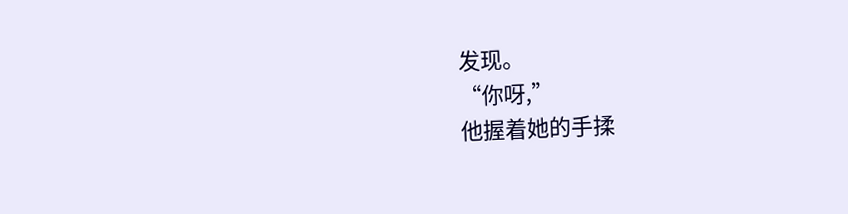发现。
“你呀,”
他握着她的手揉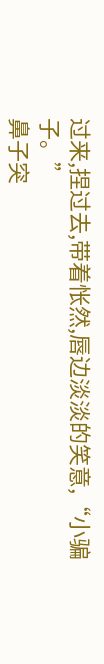过来,捏过去,带着怅然,唇边淡淡的笑意,“小骗子。”
鼻子突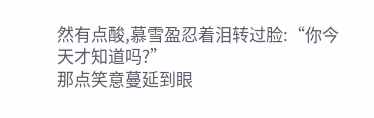然有点酸,慕雪盈忍着泪转过脸:“你今天才知道吗?”
那点笑意蔓延到眼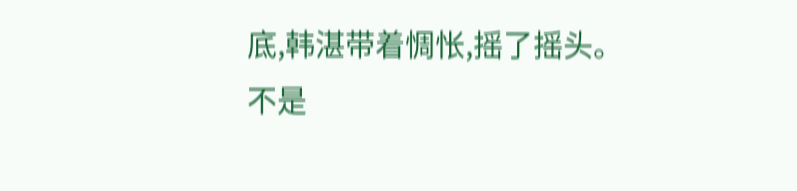底,韩湛带着惆怅,摇了摇头。
不是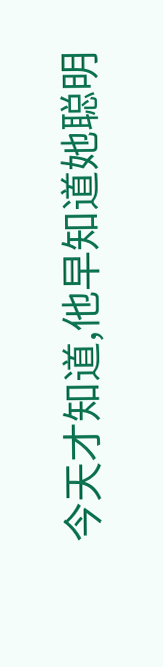今天才知道,他早知道她聪明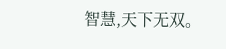智慧,天下无双。